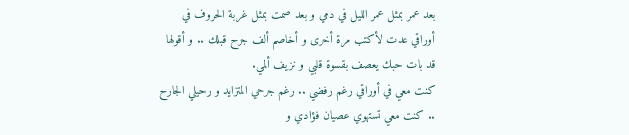بعد عمر بمثل عمر الليل في دمي و بعد صمت بمثل غربة الحروف في أوراقي عدت لأكتب مرة أخرى و أخاصم ألف جرح قبلك .. و أقولها قد بات حبك يعصف بقسوة قلبي و نزيف ألمي.
كنت معي في أوراقي رغم رفضي .. رغم جرحي المتزايد و رحيلي الجارح .. كنت معي تستهوي عصيان فؤادي و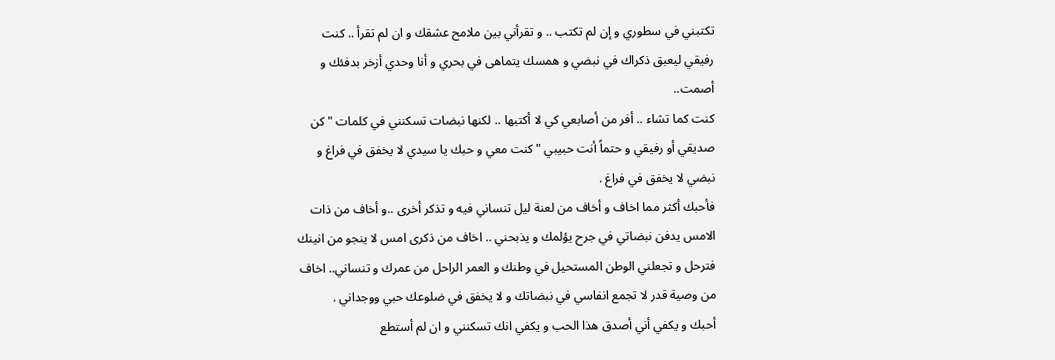تكتبني في سطوري و إن لم تكتب .. و تقرأني بين ملامح عشقك و ان لم تقرأ .. كنت رفيقي ليعبق ذكراك في نبضي و همسك يتماهى في بحري و أنا وحدي أزخر بدفئك و أصمت..
كنت كما تشاء .. أفر من أصابعي كي لا أكتبها .. لكنها نبضات تسكنني في كلمات " كن صديقي أو رفيقي و حتماً أنت حبيبي " كنت معي و حبك يا سيدي لا يخفق في فراغ و نبضي لا يخفق في فراغ .
فأحبك أكثر مما اخاف و أخاف من لعنة ليل تنساني فيه و تذكر أخرى ..و أخاف من ذات الامس يدفن نبضاتي في جرح يؤلمك و يذبحني .. اخاف من ذكرى امس لا ينجو من انينك فترحل و تجعلني الوطن المستحيل في وطنك و العمر الراحل من عمرك و تنساني.. اخاف من وصية قدر لا تجمع انفاسي في نبضاتك و لا يخفق في ضلوعك حبي ووجداني .
أحبك و يكفي أني أصدق هذا الحب و يكفي انك تسكنني و ان لم أستطع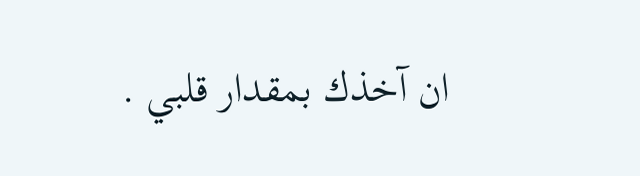ان آخذك بمقدار قلبي .